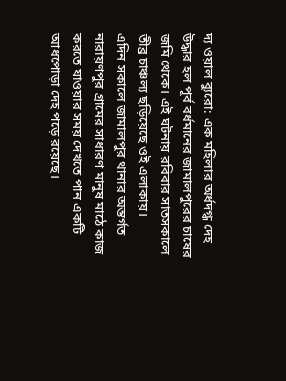দ্য ওয়াল ব্যুরো: এক মহিলার অর্ধদগ্ধ দেহ উদ্ধার হল পূর্ব বর্ধমানের জামালপুরের চাষের জমি থেকে। এই ঘটনায় রবিবার সাতসকালে তীব্র চাঞ্চল্য ছড়িয়েছে ওই এলাকায়।
এদিন সকালে জামালপুর থানার অন্তর্গত নারায়ণপুর গ্রামের সাধারণ মানুষ মাঠে কাজ করতে যাওয়ার সময় দেখতে পান একটি আধপোড়া দেহ পড়ে রয়েছে।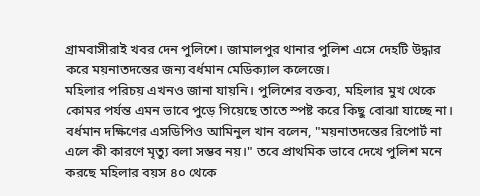গ্রামবাসীরাই খবর দেন পুলিশে। জামালপুর থানার পুলিশ এসে দেহটি উদ্ধার করে ময়নাতদন্তের জন্য বর্ধমান মেডিক্যাল কলেজে।
মহিলার পরিচয় এখনও জানা যায়নি। পুলিশের বক্তব্য, মহিলার মুখ থেকে কোমর পর্যন্ত এমন ভাবে পুড়ে গিয়েছে তাতে স্পষ্ট করে কিছু বোঝা যাচ্ছে না। বর্ধমান দক্ষিণের এসডিপিও আমিনুল খান বলেন, "ময়নাতদন্তের রিপোর্ট না এলে কী কারণে মৃত্যু বলা সম্ভব নয়।" তবে প্রাথমিক ভাবে দেখে পুলিশ মনে করছে মহিলার বয়স ৪০ থেকে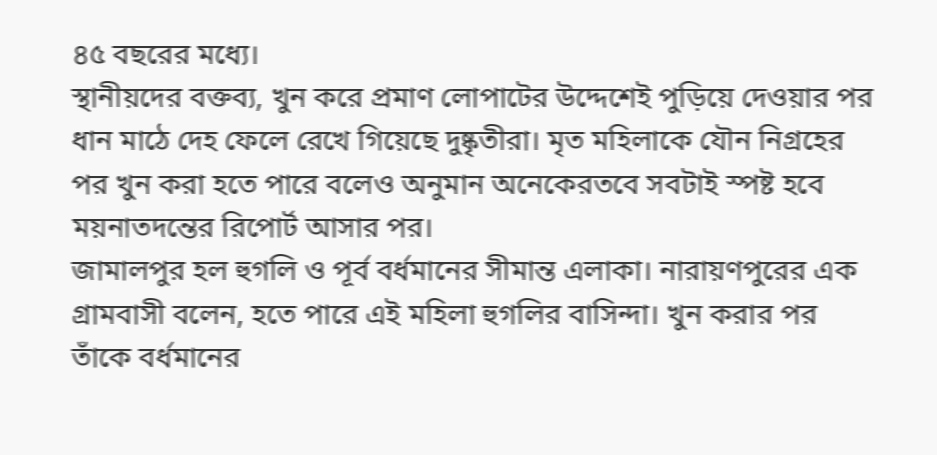৪৫ বছরের মধ্যে।
স্থানীয়দের বক্তব্য, খুন করে প্রমাণ লোপাটের উদ্দেশেই পুড়িয়ে দেওয়ার পর ধান মাঠে দেহ ফেলে রেখে গিয়েছে দুষ্কৃতীরা। মৃত মহিলাকে যৌন নিগ্রহের পর খুন করা হতে পারে বলেও অনুমান অনেকেরতবে সবটাই স্পষ্ট হবে ময়নাতদন্তের রিপোর্ট আসার পর।
জামালপুর হল হুগলি ও পূর্ব বর্ধমানের সীমান্ত এলাকা। নারায়ণপুরের এক গ্রামবাসী বলেন, হতে পারে এই মহিলা হুগলির বাসিন্দা। খুন করার পর তাঁকে বর্ধমানের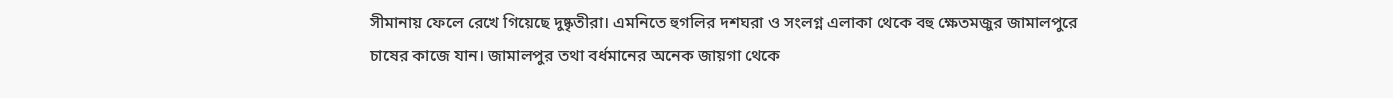সীমানায় ফেলে রেখে গিয়েছে দুষ্কৃতীরা। এমনিতে হুগলির দশঘরা ও সংলগ্ন এলাকা থেকে বহু ক্ষেতমজুর জামালপুরে চাষের কাজে যান। জামালপুর তথা বর্ধমানের অনেক জায়গা থেকে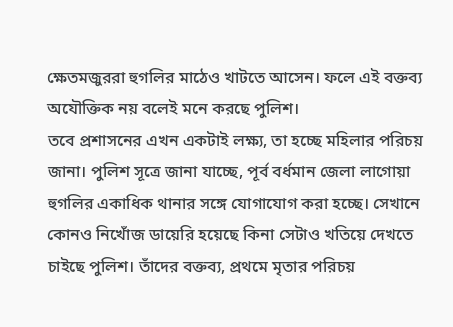ক্ষেতমজুররা হুগলির মাঠেও খাটতে আসেন। ফলে এই বক্তব্য অযৌক্তিক নয় বলেই মনে করছে পুলিশ।
তবে প্রশাসনের এখন একটাই লক্ষ্য, তা হচ্ছে মহিলার পরিচয় জানা। পুলিশ সূত্রে জানা যাচ্ছে, পূর্ব বর্ধমান জেলা লাগোয়া হুগলির একাধিক থানার সঙ্গে যোগাযোগ করা হচ্ছে। সেখানে কোনও নিখোঁজ ডায়েরি হয়েছে কিনা সেটাও খতিয়ে দেখতে চাইছে পুলিশ। তাঁদের বক্তব্য, প্রথমে মৃতার পরিচয়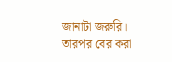জানাটা জরুরি। তারপর বের করা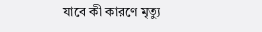যাবে কী কারণে মৃত্যু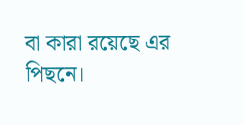বা কারা রয়েছে এর পিছনে।